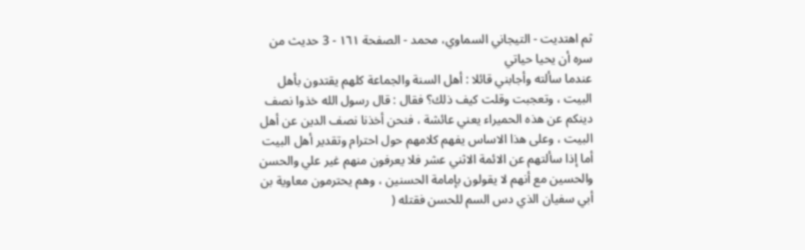ثم اهتديت - التيجاني السماوي، محمد - الصفحة ١٦١ - 3 حديث من سره أن يحيا حياتي
عندما سألته وأجابني قائلا : أهل السنة والجماعة كلهم يقتدون بأهل البيت ، وتعجبت وقلت كيف ذلك؟ فقال : قال رسول الله خذوا نصف دينكم عن هذه الحميراء يعني عائشة ، فنحن أخذنا نصف الدين عن أهل البيت ، وعلى هذا الاساس يفهم كلامهم حول احترام وتقدير أهل البيت أما إذا سألتهم عن الائمة الاثني عشر فلا يعرفون منهم غير علي والحسن والحسين مع أنهم لا يقولون بإمامة الحسنين ، وهم يحترمون معاوية بن أبي سفيان الذي دس السم للحسن فقتله (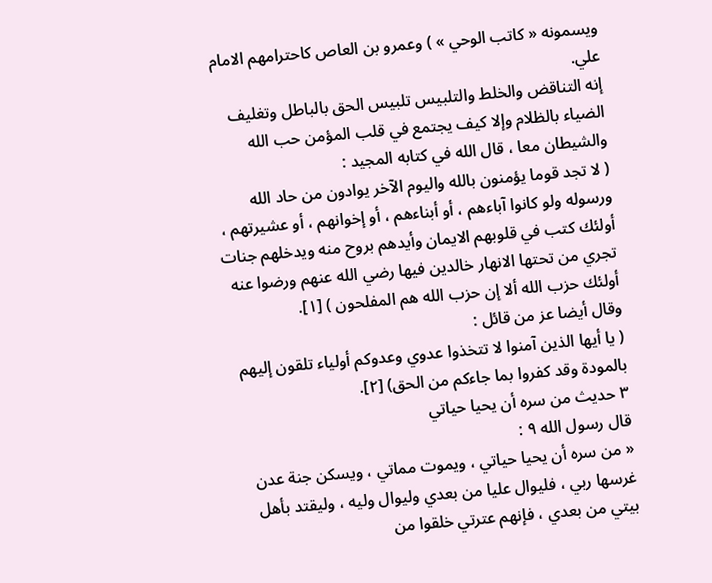ويسمونه « كاتب الوحي » ) وعمرو بن العاص كاحترامهم الامام علي.
إنه التناقض والخلط والتلبيس تلبيس الحق بالباطل وتغليف الضياء بالظلام وإلا كيف يجتمع في قلب المؤمن حب الله والشيطان معا ، قال الله في كتابه المجيد :
( لا تجد قوما يؤمنون بالله واليوم الآخر يوادون من حاد الله ورسوله ولو كانوا آباءهم ، أو أبناءهم ، أو إخوانهم ، أو عشيرتهم ، أولئك كتب في قلوبهم الايمان وأيدهم بروح منه ويدخلهم جنات تجري من تحتها الانهار خالدين فيها رضي الله عنهم ورضوا عنه أولئك حزب الله ألا إن حزب الله هم المفلحون ) [١].
وقال أيضا عز من قائل :
( يا أيها الذين آمنوا لا تتخذوا عدوي وعدوكم أولياء تلقون إليهم بالمودة وقد كفروا بما جاءكم من الحق) [٢].
٣ حديث من سره أن يحيا حياتي
قال رسول الله ٩ :
« من سره أن يحيا حياتي ، ويموت مماتي ، ويسكن جنة عدن غرسها ربي ، فليوال عليا من بعدي وليوال وليه ، وليقتد بأهل بيتي من بعدي ، فإنهم عترتي خلقوا من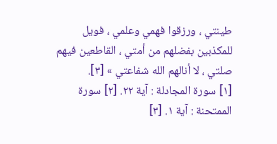طينتي ، ورزقوا فهمي وعلمي ، فويل للمكذبين بفضلهم من أمتي ، القاطعين فيهم صلتي ، لا أنالهم الله شفاعتي » [٣].
[١] سورة المجادلة : آية ٢٢. [٢] سورة الممتحنة : آية ١. [٣]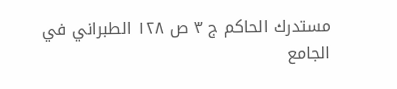مستدرك الحاكم ج ٣ ص ١٢٨ الطبراني في الجامع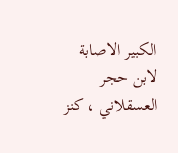الكبير الاصابة لابن حجر العسقلاني ، كنز